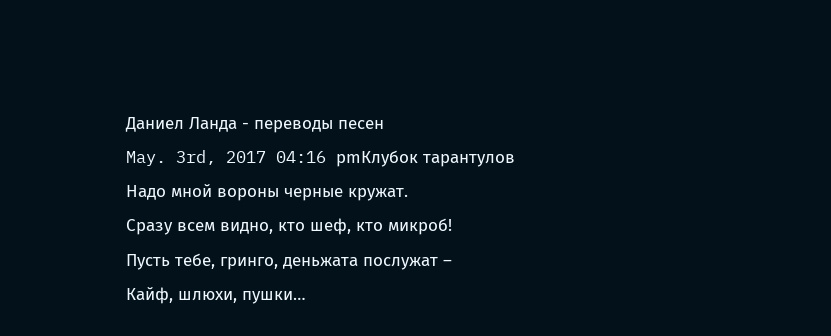Даниел Ланда - переводы песен
May. 3rd, 2017 04:16 pmКлубок тарантулов
Надо мной вороны черные кружат.
Сразу всем видно, кто шеф, кто микроб!
Пусть тебе, гринго, деньжата послужат –
Кайф, шлюхи, пушки…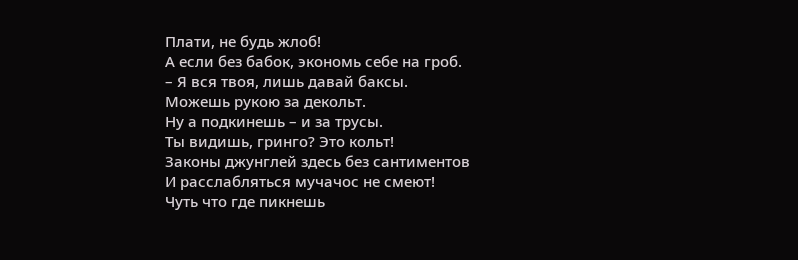Плати, не будь жлоб!
А если без бабок, экономь себе на гроб.
– Я вся твоя, лишь давай баксы.
Можешь рукою за декольт.
Ну а подкинешь – и за трусы.
Ты видишь, гринго? Это кольт!
Законы джунглей здесь без сантиментов
И расслабляться мучачос не смеют!
Чуть что где пикнешь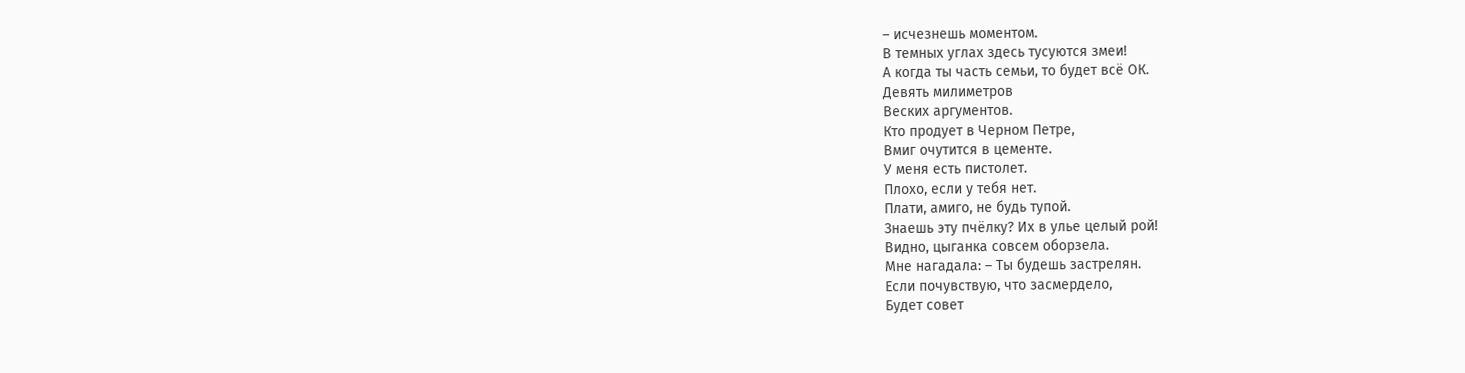– исчезнешь моментом.
В темных углах здесь тусуются змеи!
А когда ты часть семьи, то будет всё ОК.
Девять милиметров
Веских аргументов.
Кто продует в Черном Петре,
Вмиг очутится в цементе.
У меня есть пистолет.
Плохо, если у тебя нет.
Плати, амиго, не будь тупой.
Знаешь эту пчёлку? Их в улье целый рой!
Видно, цыганка совсем оборзела.
Мне нагадала: – Ты будешь застрелян.
Если почувствую, что засмердело,
Будет совет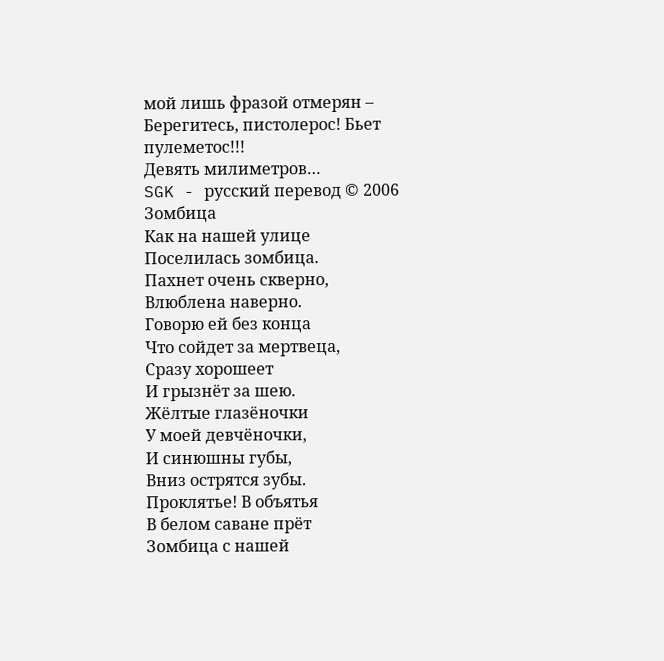мой лишь фразой отмерян –
Берегитесь, пистолерос! Бьет пулеметос!!!
Девять милиметров…
SGK - русский перевод © 2006
Зомбица
Как на нашей улице
Поселилась зомбица.
Пахнет очень скверно,
Влюблена наверно.
Говорю ей без конца
Что сойдет за мертвеца,
Сразу хорошеет
И грызнёт за шею.
Жёлтые глазёночки
У моей девчёночки,
И синюшны губы,
Вниз острятся зубы.
Проклятье! В объятья
В белом саване прёт
Зомбица с нашей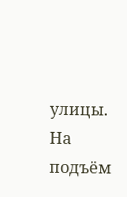улицы.
На подъём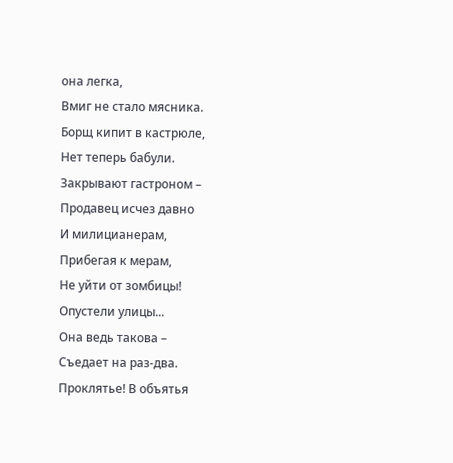она легка,
Вмиг не стало мясника.
Борщ кипит в кастрюле,
Нет теперь бабули.
Закрывают гастроном –
Продавец исчез давно
И милицианерам,
Прибегая к мерам,
Не уйти от зомбицы!
Опустели улицы...
Она ведь такова –
Съедает на раз-два.
Проклятье! В объятья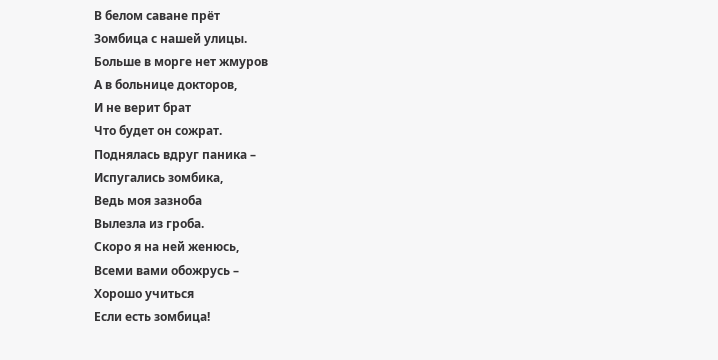В белом саване прёт
Зомбица с нашей улицы.
Больше в морге нет жмуров
А в больнице докторов,
И не верит брат
Что будет он сожрат.
Поднялась вдруг паника –
Испугались зомбика,
Ведь моя зазноба
Вылезла из гроба.
Скоро я на ней женюсь,
Всеми вами обожрусь –
Хорошо учиться
Если есть зомбица!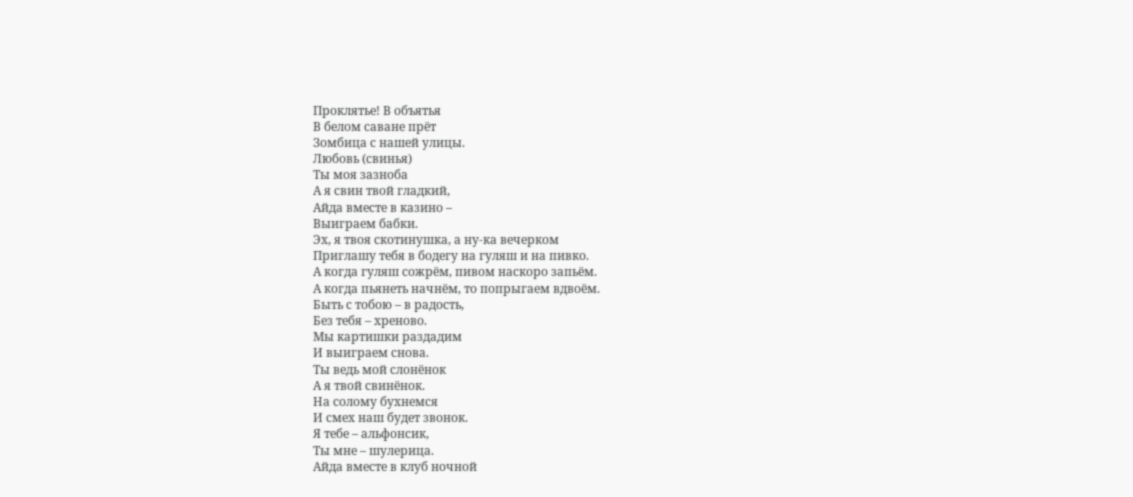Проклятье! В объятья
В белом саване прёт
Зомбица с нашей улицы.
Любовь (свинья)
Ты моя зазноба
А я свин твой гладкий,
Айда вместе в казино –
Выиграем бабки.
Эх, я твоя скотинушка, а ну-ка вечерком
Приглашу тебя в бодегу на гуляш и на пивко.
А когда гуляш сожрём, пивом наскоро запьём.
А когда пьянеть начнём, то попрыгаем вдвоём.
Быть с тобою – в радость,
Без тебя – хреново.
Мы картишки раздадим
И выиграем снова.
Ты ведь мой слонёнок
А я твой свинёнок.
На солому бухнемся
И смех наш будет звонок.
Я тебе – альфонсик,
Ты мне – шулерица.
Айда вместе в клуб ночной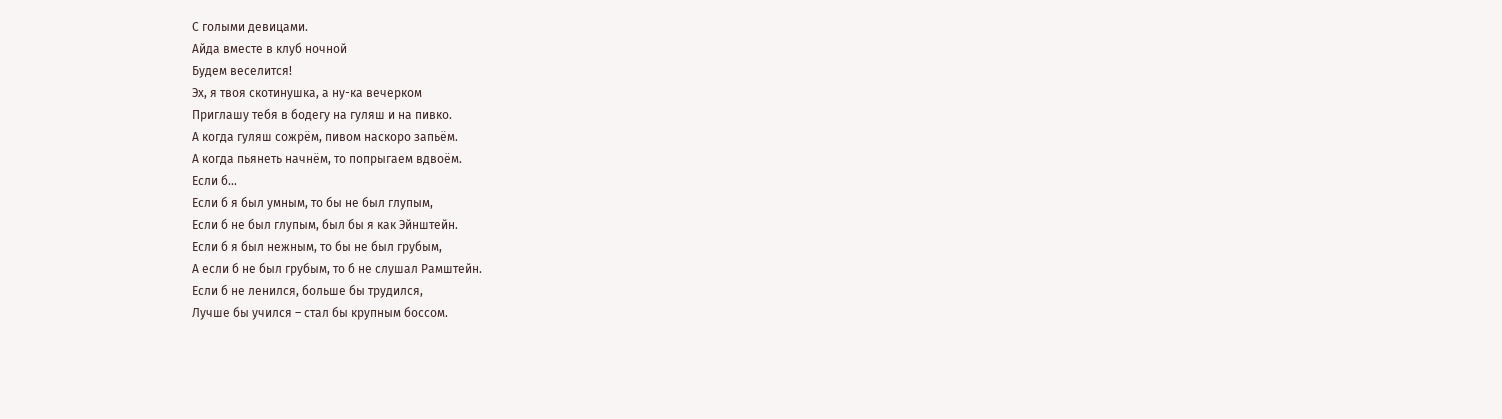С голыми девицами.
Айда вместе в клуб ночной
Будем веселится!
Эх, я твоя скотинушка, а ну-ка вечерком
Приглашу тебя в бодегу на гуляш и на пивко.
А когда гуляш сожрём, пивом наскоро запьём.
А когда пьянеть начнём, то попрыгаем вдвоём.
Если б...
Если б я был умным, то бы не был глупым,
Если б не был глупым, был бы я как Эйнштейн.
Если б я был нежным, то бы не был грубым,
А если б не был грубым, то б не слушал Рамштейн.
Если б не ленился, больше бы трудился,
Лучше бы учился – стал бы крупным боссом.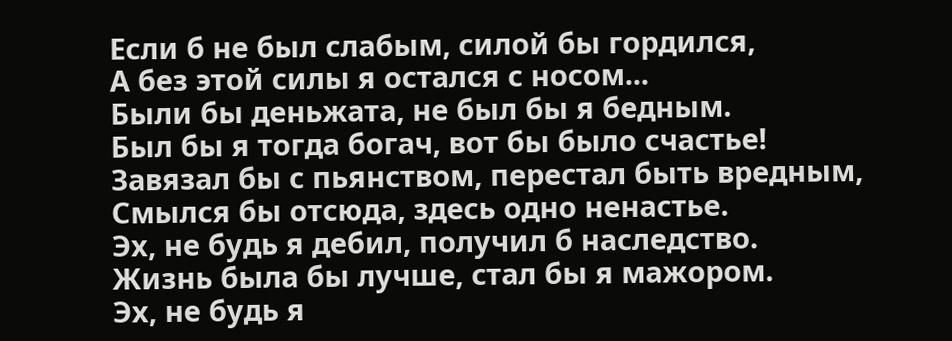Если б не был слабым, силой бы гордился,
А без этой силы я остался с носом...
Были бы деньжата, не был бы я бедным.
Был бы я тогда богач, вот бы было счастье!
Завязал бы с пьянством, перестал быть вредным,
Смылся бы отсюда, здесь одно ненастье.
Эх, не будь я дебил, получил б наследство.
Жизнь была бы лучше, стал бы я мажором.
Эх, не будь я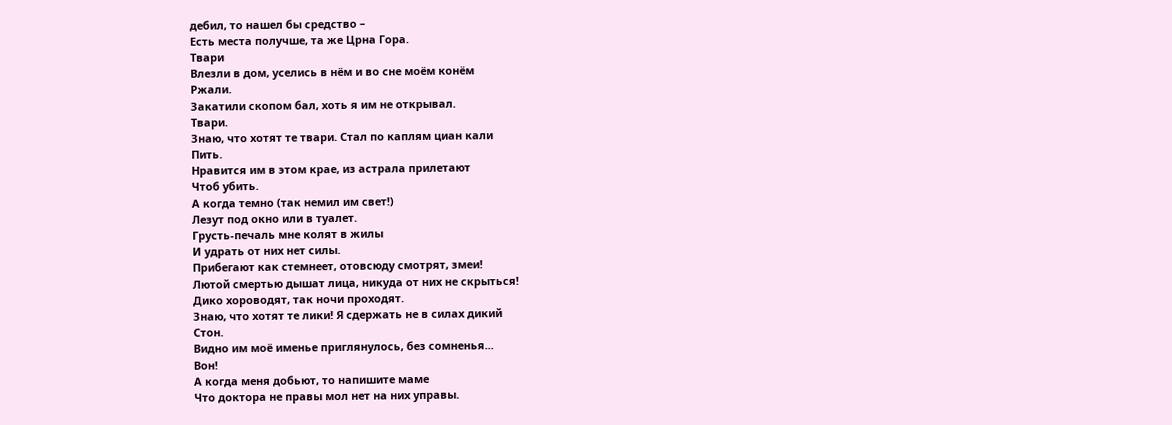дебил, то нашел бы средство –
Есть места получше, та же Црна Гора.
Твари
Влезли в дом, уселись в нём и во сне моём конём
Ржали.
Закатили скопом бал, хоть я им не открывал.
Твари.
Знаю, что хотят те твари. Стал по каплям циан кали
Пить.
Нравится им в этом крае, из астрала прилетают
Чтоб убить.
А когда темно (так немил им свет!)
Лезут под окно или в туалет.
Грусть-печаль мне колят в жилы
И удрать от них нет силы.
Прибегают как стемнеет, отовсюду смотрят, змеи!
Лютой смертью дышат лица, никуда от них не скрыться!
Дико хороводят, так ночи проходят.
Знаю, что хотят те лики! Я сдержать не в силах дикий
Стон.
Видно им моё именье приглянулось, без сомненья...
Вон!
А когда меня добьют, то напишите маме
Что доктора не правы мол нет на них управы.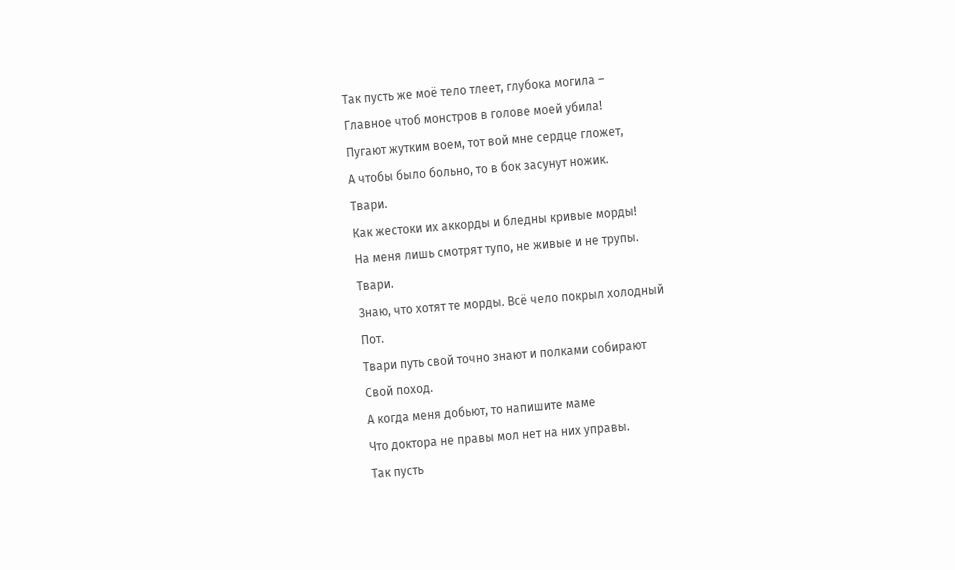Так пусть же моё тело тлеет, глубока могила –
Главное чтоб монстров в голове моей убила!
Пугают жутким воем, тот вой мне сердце гложет,
А чтобы было больно, то в бок засунут ножик.
Твари.
Как жестоки их аккорды и бледны кривые морды!
На меня лишь смотрят тупо, не живые и не трупы.
Твари.
Знаю, что хотят те морды. Всё чело покрыл холодный
Пот.
Твари путь свой точно знают и полками собирают
Свой поход.
А когда меня добьют, то напишите маме
Что доктора не правы мол нет на них управы.
Так пусть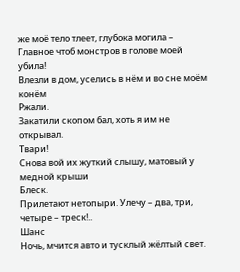же моё тело тлеет, глубока могила –
Главное чтоб монстров в голове моей убила!
Влезли в дом, уселись в нём и во сне моём конём
Ржали.
Закатили скопом бал, хоть я им не открывал.
Твари!
Снова вой их жуткий слышу, матовый у медной крыши
Блеск.
Прилетают нетопыри. Улечу – два, три, четыре – треск!..
Шанс
Ночь, мчится авто и тусклый жёлтый свет.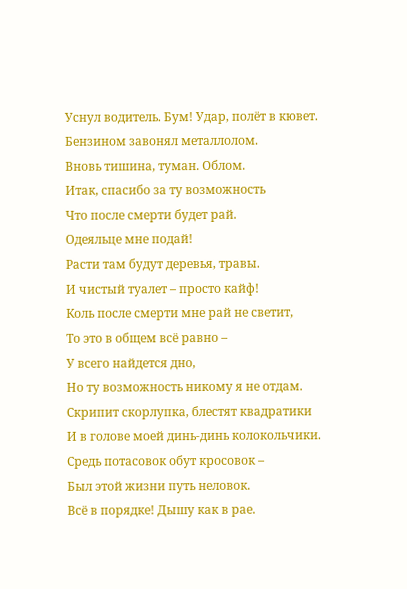Уснул водитель. Бум! Удар, полёт в кювет.
Бензином завонял металлолом.
Вновь тишина, туман. Облом.
Итак, спасибо за ту возможность
Что после смерти будет рай.
Одеяльце мне подай!
Расти там будут деревья, травы.
И чистый туалет – просто кайф!
Коль после смерти мне рай не светит,
То это в общем всё равно –
У всего найдется дно,
Но ту возможность никому я не отдам.
Скрипит скорлупка, блестят квадратики
И в голове моей динь-динь колокольчики.
Средь потасовок обут кросовок –
Был этой жизни путь неловок.
Всё в порядке! Дышу как в рае.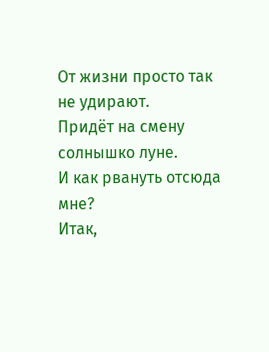От жизни просто так не удирают.
Придёт на смену солнышко луне.
И как рвануть отсюда мне?
Итак,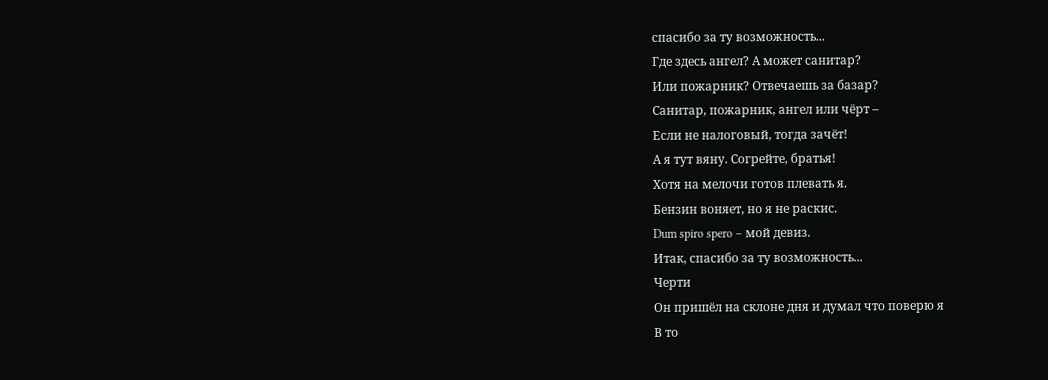спасибо за ту возможность...
Где здесь ангел? А может санитар?
Или пожарник? Отвечаешь за базар?
Санитар, пожарник, ангел или чёрт –
Если не налоговый, тогда зачёт!
А я тут вяну. Согрейте, братья!
Хотя на мелочи готов плевать я.
Бензин воняет, но я не раскис.
Dum spiro spero – мой девиз.
Итак, спасибо за ту возможность...
Черти
Он пришёл на склоне дня и думал что поверю я
В то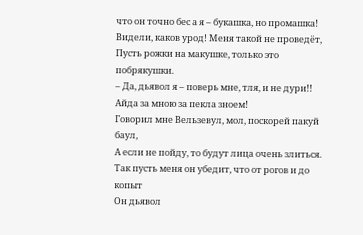что он точно бес а я – букашка, но промашка!
Видели, каков урод! Меня такой не проведёт,
Пусть рожки на макушке, только это побрякушки.
– Да, дьявол я – поверь мне, тля, и не дури!!
Айда за мною за пекла зноем!
Говорил мне Вельзевул, мол, поскорей пакуй баул,
А если не пойду, то будут лица очень злиться.
Так пусть меня он убедит, что от рогов и до копыт
Он дьявол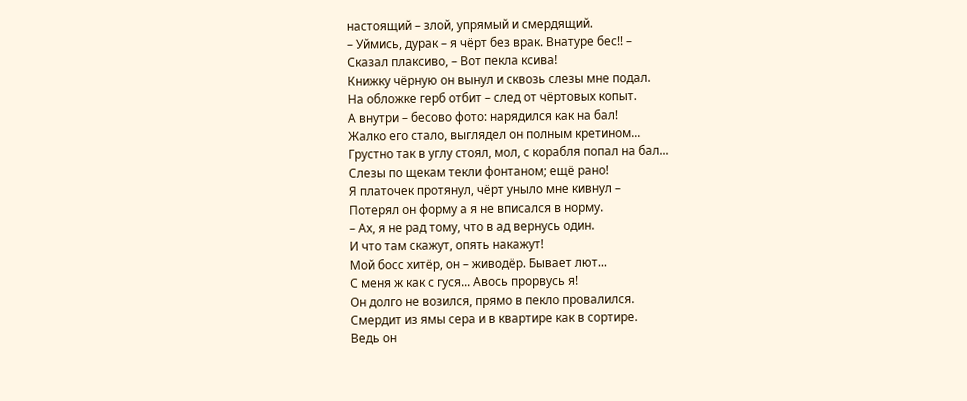настоящий – злой, упрямый и смердящий.
– Уймись, дурак – я чёрт без врак. Внатуре бес!! –
Сказал плаксиво, – Вот пекла ксива!
Книжку чёрную он вынул и сквозь слезы мне подал.
На обложке герб отбит – след от чёртовых копыт.
А внутри – бесово фото: нарядился как на бал!
Жалко его стало, выглядел он полным кретином...
Грустно так в углу стоял, мол, с корабля попал на бал...
Слезы по щекам текли фонтаном; ещё рано!
Я платочек протянул, чёрт уныло мне кивнул –
Потерял он форму а я не вписался в норму.
– Ах, я не рад тому, что в ад вернусь один.
И что там скажут, опять накажут!
Мой босс хитёр, он – живодёр. Бывает лют...
С меня ж как с гуся... Авось прорвусь я!
Он долго не возился, прямо в пекло провалился.
Смердит из ямы сера и в квартире как в сортире.
Ведь он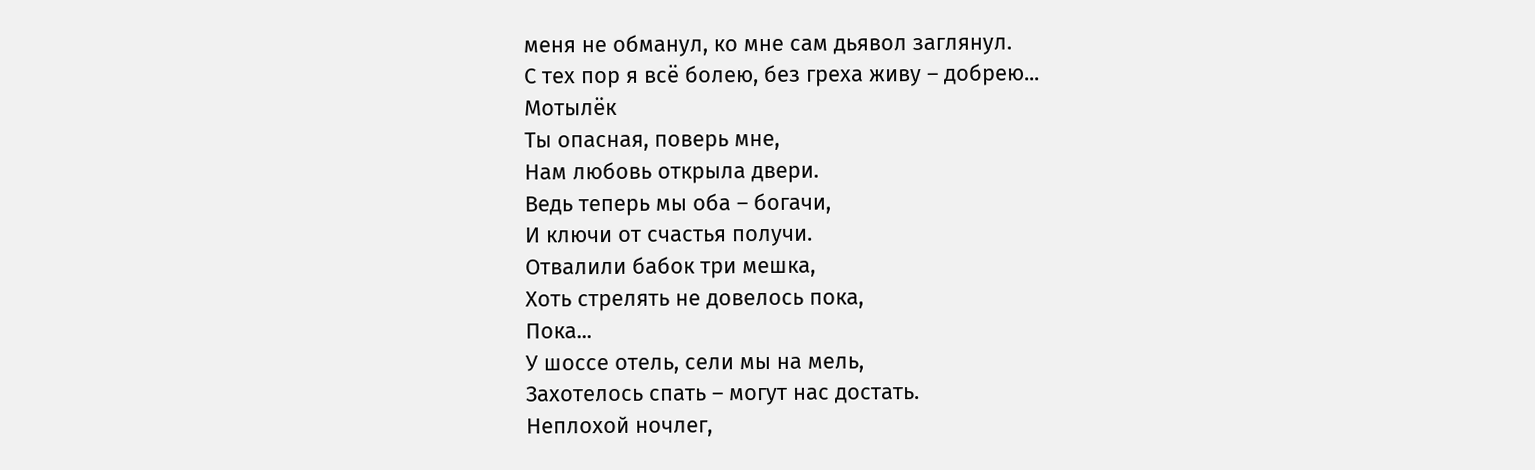меня не обманул, ко мне сам дьявол заглянул.
С тех пор я всё болею, без греха живу – добрею...
Мотылёк
Ты опасная, поверь мне,
Нам любовь открыла двери.
Ведь теперь мы оба – богачи,
И ключи от счастья получи.
Отвалили бабок три мешка,
Хоть стрелять не довелось пока,
Пока...
У шоссе отель, сели мы на мель,
Захотелось спать – могут нас достать.
Неплохой ночлег,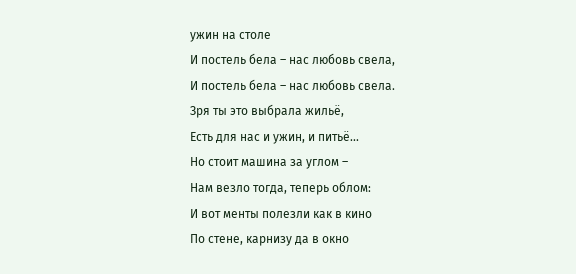ужин на столе
И постель бела – нас любовь свела,
И постель бела – нас любовь свела.
Зря ты это выбрала жильё,
Есть для нас и ужин, и питьё...
Но стоит машина за углом –
Нам везло тогда, теперь облом:
И вот менты полезли как в кино
По стене, карнизу да в окно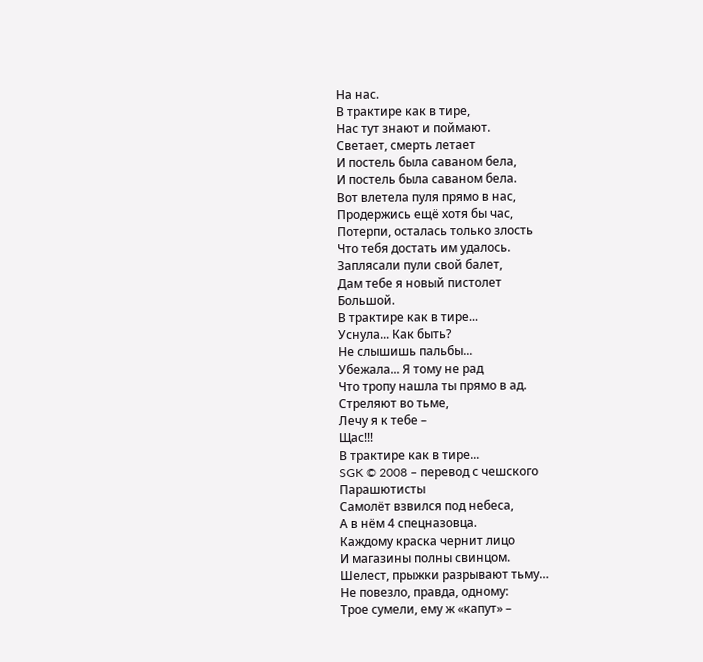На нас.
В трактире как в тире,
Нас тут знают и поймают.
Светает, смерть летает
И постель была саваном бела,
И постель была саваном бела.
Вот влетела пуля прямо в нас,
Продержись ещё хотя бы час,
Потерпи, осталась только злость
Что тебя достать им удалось.
Заплясали пули свой балет,
Дам тебе я новый пистолет
Большой.
В трактире как в тире...
Уснула... Как быть?
Не слышишь пальбы...
Убежала... Я тому не рад
Что тропу нашла ты прямо в ад.
Стреляют во тьме,
Лечу я к тебе –
Щас!!!
В трактире как в тире...
SGK © 2008 – перевод с чешского
Парашютисты
Самолёт взвился под небеса,
А в нём 4 спецназовца.
Каждому краска чернит лицо
И магазины полны свинцом.
Шелест, прыжки разрывают тьму…
Не повезло, правда, одному:
Трое сумели, ему ж «капут» –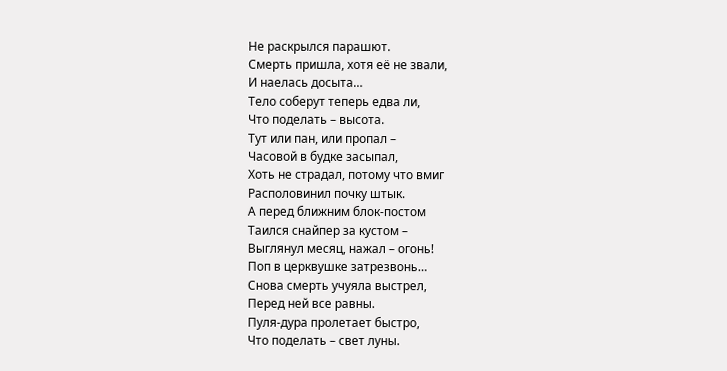Не раскрылся парашют.
Смерть пришла, хотя её не звали,
И наелась досыта…
Тело соберут теперь едва ли,
Что поделать – высота.
Тут или пан, или пропал –
Часовой в будке засыпал,
Хоть не страдал, потому что вмиг
Располовинил почку штык.
А перед ближним блок-постом
Таился снайпер за кустом –
Выглянул месяц, нажал – огонь!
Поп в церквушке затрезвонь…
Снова смерть учуяла выстрел,
Перед ней все равны.
Пуля-дура пролетает быстро,
Что поделать – свет луны.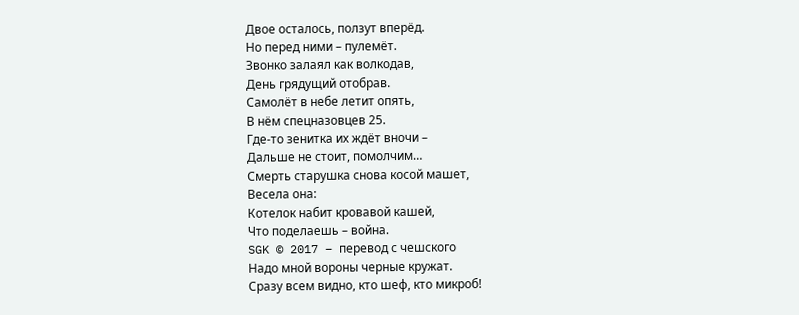Двое осталось, ползут вперёд.
Но перед ними – пулемёт.
Звонко залаял как волкодав,
День грядущий отобрав.
Самолёт в небе летит опять,
В нём спецназовцев 25.
Где-то зенитка их ждёт вночи –
Дальше не стоит, помолчим…
Смерть старушка снова косой машет,
Весела она:
Котелок набит кровавой кашей,
Что поделаешь – война.
SGK © 2017 – перевод с чешского
Надо мной вороны черные кружат.
Сразу всем видно, кто шеф, кто микроб!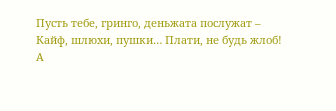Пусть тебе, гринго, деньжата послужат –
Кайф, шлюхи, пушки… Плати, не будь жлоб!
А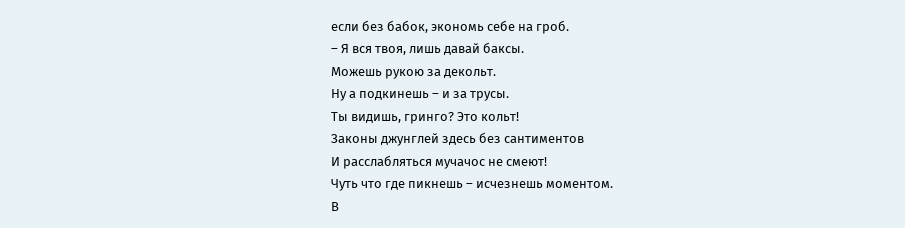если без бабок, экономь себе на гроб.
– Я вся твоя, лишь давай баксы.
Можешь рукою за декольт.
Ну а подкинешь – и за трусы.
Ты видишь, гринго? Это кольт!
Законы джунглей здесь без сантиментов
И расслабляться мучачос не смеют!
Чуть что где пикнешь – исчезнешь моментом.
В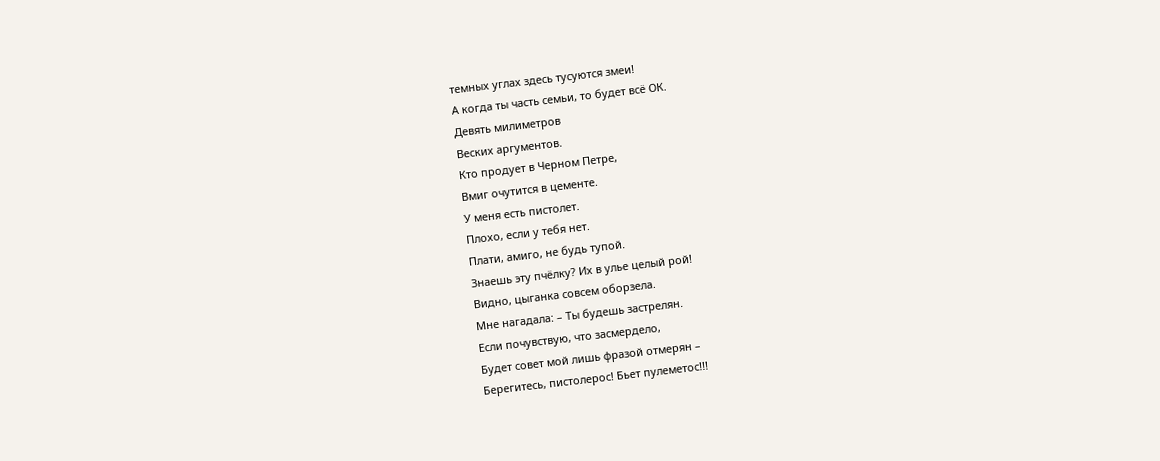темных углах здесь тусуются змеи!
А когда ты часть семьи, то будет всё ОК.
Девять милиметров
Веских аргументов.
Кто продует в Черном Петре,
Вмиг очутится в цементе.
У меня есть пистолет.
Плохо, если у тебя нет.
Плати, амиго, не будь тупой.
Знаешь эту пчёлку? Их в улье целый рой!
Видно, цыганка совсем оборзела.
Мне нагадала: – Ты будешь застрелян.
Если почувствую, что засмердело,
Будет совет мой лишь фразой отмерян –
Берегитесь, пистолерос! Бьет пулеметос!!!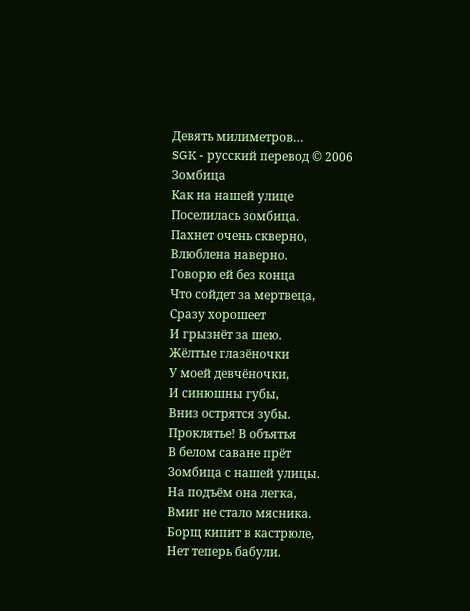Девять милиметров…
SGK - русский перевод © 2006
Зомбица
Как на нашей улице
Поселилась зомбица.
Пахнет очень скверно,
Влюблена наверно.
Говорю ей без конца
Что сойдет за мертвеца,
Сразу хорошеет
И грызнёт за шею.
Жёлтые глазёночки
У моей девчёночки,
И синюшны губы,
Вниз острятся зубы.
Проклятье! В объятья
В белом саване прёт
Зомбица с нашей улицы.
На подъём она легка,
Вмиг не стало мясника.
Борщ кипит в кастрюле,
Нет теперь бабули.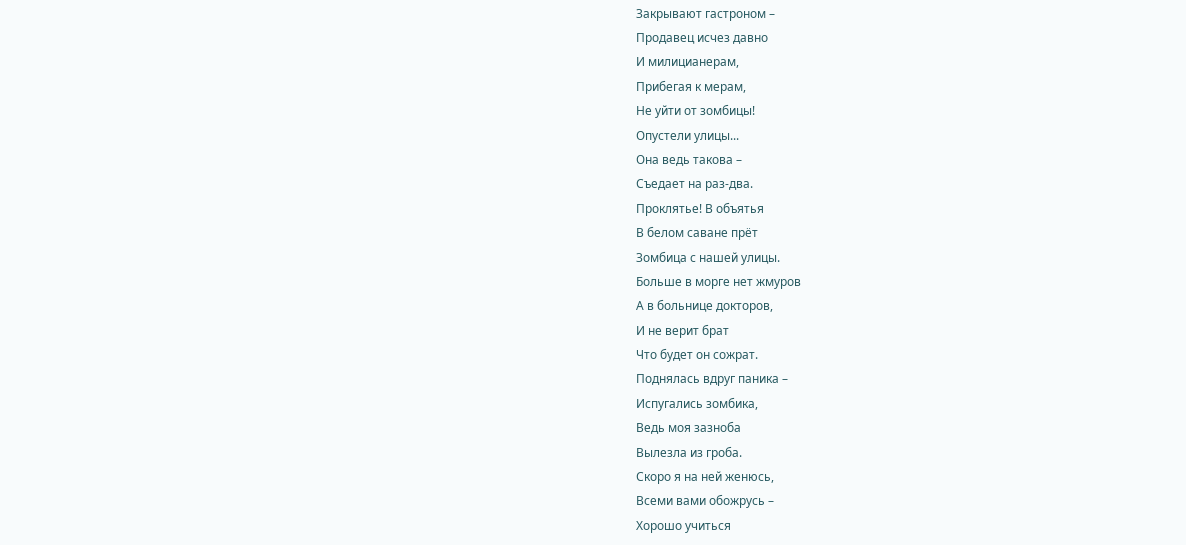Закрывают гастроном –
Продавец исчез давно
И милицианерам,
Прибегая к мерам,
Не уйти от зомбицы!
Опустели улицы...
Она ведь такова –
Съедает на раз-два.
Проклятье! В объятья
В белом саване прёт
Зомбица с нашей улицы.
Больше в морге нет жмуров
А в больнице докторов,
И не верит брат
Что будет он сожрат.
Поднялась вдруг паника –
Испугались зомбика,
Ведь моя зазноба
Вылезла из гроба.
Скоро я на ней женюсь,
Всеми вами обожрусь –
Хорошо учиться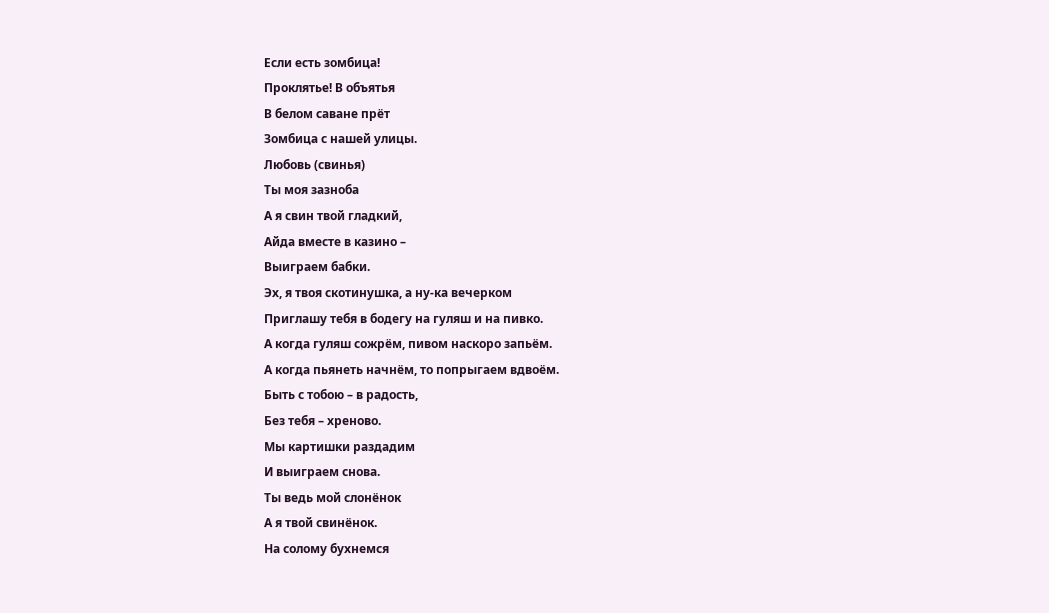Если есть зомбица!
Проклятье! В объятья
В белом саване прёт
Зомбица с нашей улицы.
Любовь (свинья)
Ты моя зазноба
А я свин твой гладкий,
Айда вместе в казино –
Выиграем бабки.
Эх, я твоя скотинушка, а ну-ка вечерком
Приглашу тебя в бодегу на гуляш и на пивко.
А когда гуляш сожрём, пивом наскоро запьём.
А когда пьянеть начнём, то попрыгаем вдвоём.
Быть с тобою – в радость,
Без тебя – хреново.
Мы картишки раздадим
И выиграем снова.
Ты ведь мой слонёнок
А я твой свинёнок.
На солому бухнемся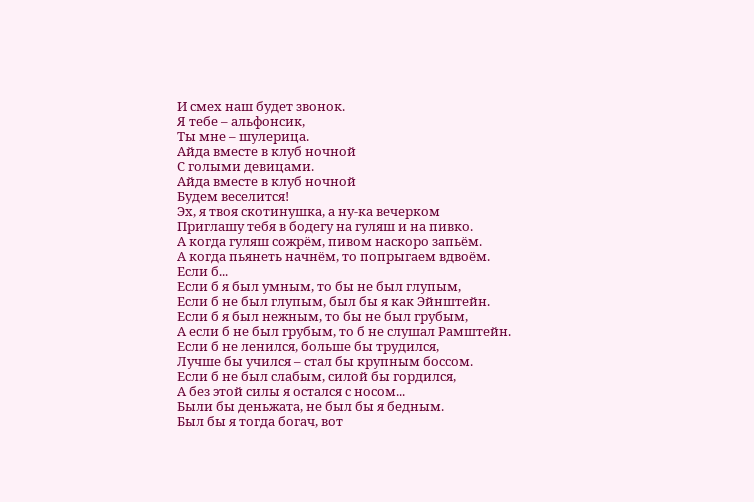И смех наш будет звонок.
Я тебе – альфонсик,
Ты мне – шулерица.
Айда вместе в клуб ночной
С голыми девицами.
Айда вместе в клуб ночной
Будем веселится!
Эх, я твоя скотинушка, а ну-ка вечерком
Приглашу тебя в бодегу на гуляш и на пивко.
А когда гуляш сожрём, пивом наскоро запьём.
А когда пьянеть начнём, то попрыгаем вдвоём.
Если б...
Если б я был умным, то бы не был глупым,
Если б не был глупым, был бы я как Эйнштейн.
Если б я был нежным, то бы не был грубым,
А если б не был грубым, то б не слушал Рамштейн.
Если б не ленился, больше бы трудился,
Лучше бы учился – стал бы крупным боссом.
Если б не был слабым, силой бы гордился,
А без этой силы я остался с носом...
Были бы деньжата, не был бы я бедным.
Был бы я тогда богач, вот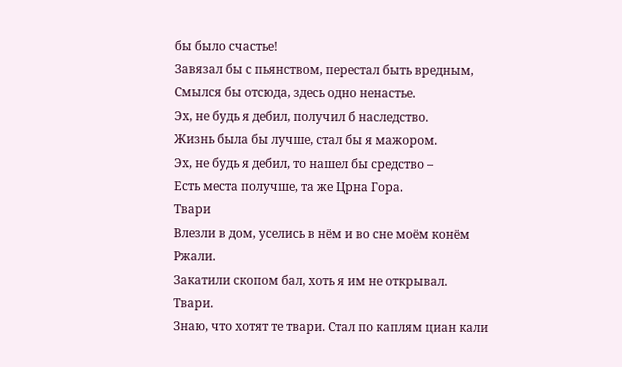бы было счастье!
Завязал бы с пьянством, перестал быть вредным,
Смылся бы отсюда, здесь одно ненастье.
Эх, не будь я дебил, получил б наследство.
Жизнь была бы лучше, стал бы я мажором.
Эх, не будь я дебил, то нашел бы средство –
Есть места получше, та же Црна Гора.
Твари
Влезли в дом, уселись в нём и во сне моём конём
Ржали.
Закатили скопом бал, хоть я им не открывал.
Твари.
Знаю, что хотят те твари. Стал по каплям циан кали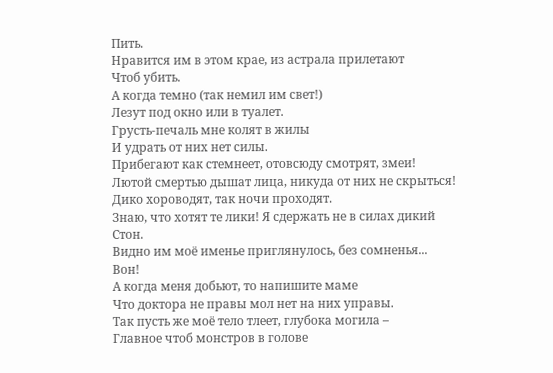Пить.
Нравится им в этом крае, из астрала прилетают
Чтоб убить.
А когда темно (так немил им свет!)
Лезут под окно или в туалет.
Грусть-печаль мне колят в жилы
И удрать от них нет силы.
Прибегают как стемнеет, отовсюду смотрят, змеи!
Лютой смертью дышат лица, никуда от них не скрыться!
Дико хороводят, так ночи проходят.
Знаю, что хотят те лики! Я сдержать не в силах дикий
Стон.
Видно им моё именье приглянулось, без сомненья...
Вон!
А когда меня добьют, то напишите маме
Что доктора не правы мол нет на них управы.
Так пусть же моё тело тлеет, глубока могила –
Главное чтоб монстров в голове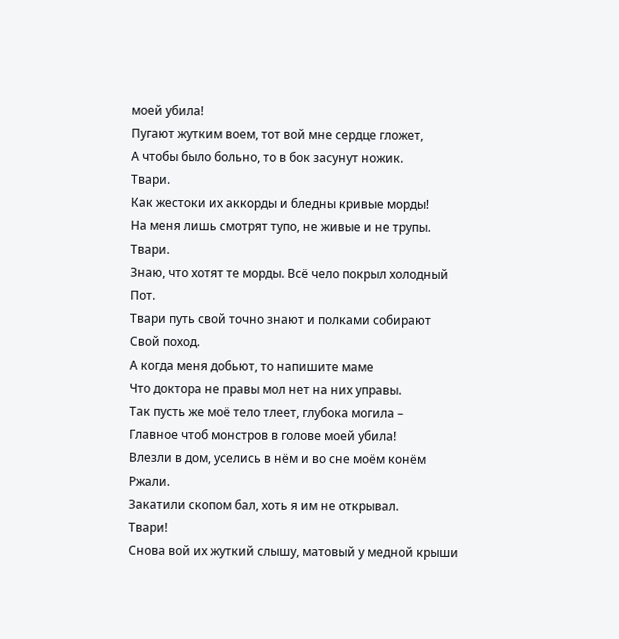моей убила!
Пугают жутким воем, тот вой мне сердце гложет,
А чтобы было больно, то в бок засунут ножик.
Твари.
Как жестоки их аккорды и бледны кривые морды!
На меня лишь смотрят тупо, не живые и не трупы.
Твари.
Знаю, что хотят те морды. Всё чело покрыл холодный
Пот.
Твари путь свой точно знают и полками собирают
Свой поход.
А когда меня добьют, то напишите маме
Что доктора не правы мол нет на них управы.
Так пусть же моё тело тлеет, глубока могила –
Главное чтоб монстров в голове моей убила!
Влезли в дом, уселись в нём и во сне моём конём
Ржали.
Закатили скопом бал, хоть я им не открывал.
Твари!
Снова вой их жуткий слышу, матовый у медной крыши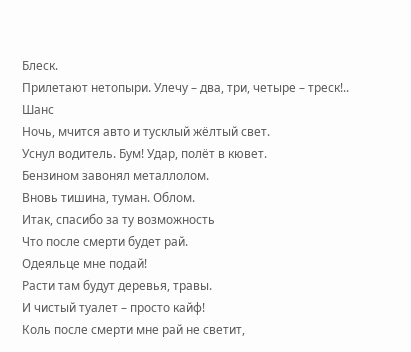Блеск.
Прилетают нетопыри. Улечу – два, три, четыре – треск!..
Шанс
Ночь, мчится авто и тусклый жёлтый свет.
Уснул водитель. Бум! Удар, полёт в кювет.
Бензином завонял металлолом.
Вновь тишина, туман. Облом.
Итак, спасибо за ту возможность
Что после смерти будет рай.
Одеяльце мне подай!
Расти там будут деревья, травы.
И чистый туалет – просто кайф!
Коль после смерти мне рай не светит,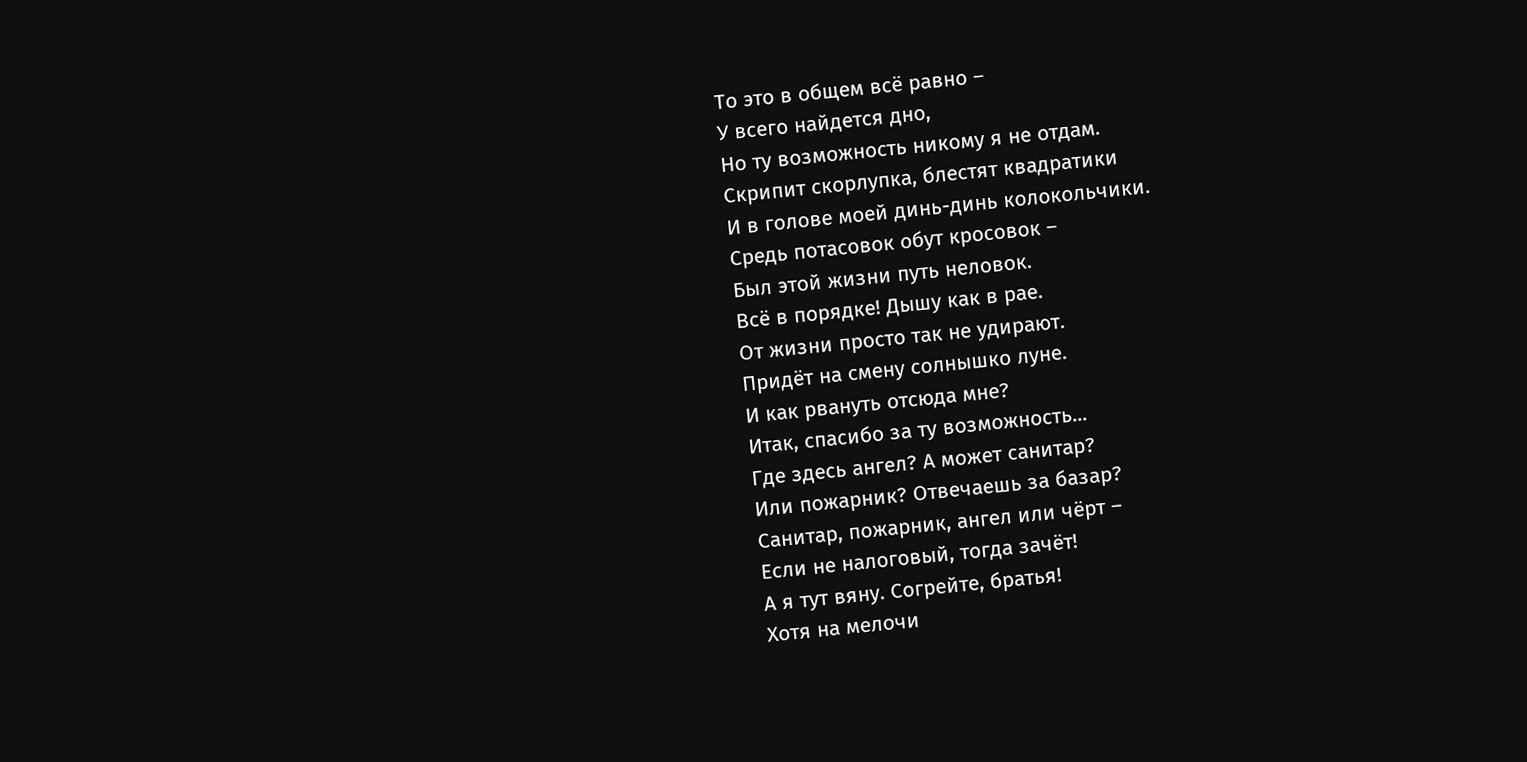То это в общем всё равно –
У всего найдется дно,
Но ту возможность никому я не отдам.
Скрипит скорлупка, блестят квадратики
И в голове моей динь-динь колокольчики.
Средь потасовок обут кросовок –
Был этой жизни путь неловок.
Всё в порядке! Дышу как в рае.
От жизни просто так не удирают.
Придёт на смену солнышко луне.
И как рвануть отсюда мне?
Итак, спасибо за ту возможность...
Где здесь ангел? А может санитар?
Или пожарник? Отвечаешь за базар?
Санитар, пожарник, ангел или чёрт –
Если не налоговый, тогда зачёт!
А я тут вяну. Согрейте, братья!
Хотя на мелочи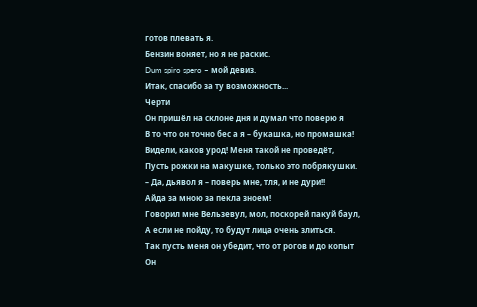готов плевать я.
Бензин воняет, но я не раскис.
Dum spiro spero – мой девиз.
Итак, спасибо за ту возможность...
Черти
Он пришёл на склоне дня и думал что поверю я
В то что он точно бес а я – букашка, но промашка!
Видели, каков урод! Меня такой не проведёт,
Пусть рожки на макушке, только это побрякушки.
– Да, дьявол я – поверь мне, тля, и не дури!!
Айда за мною за пекла зноем!
Говорил мне Вельзевул, мол, поскорей пакуй баул,
А если не пойду, то будут лица очень злиться.
Так пусть меня он убедит, что от рогов и до копыт
Он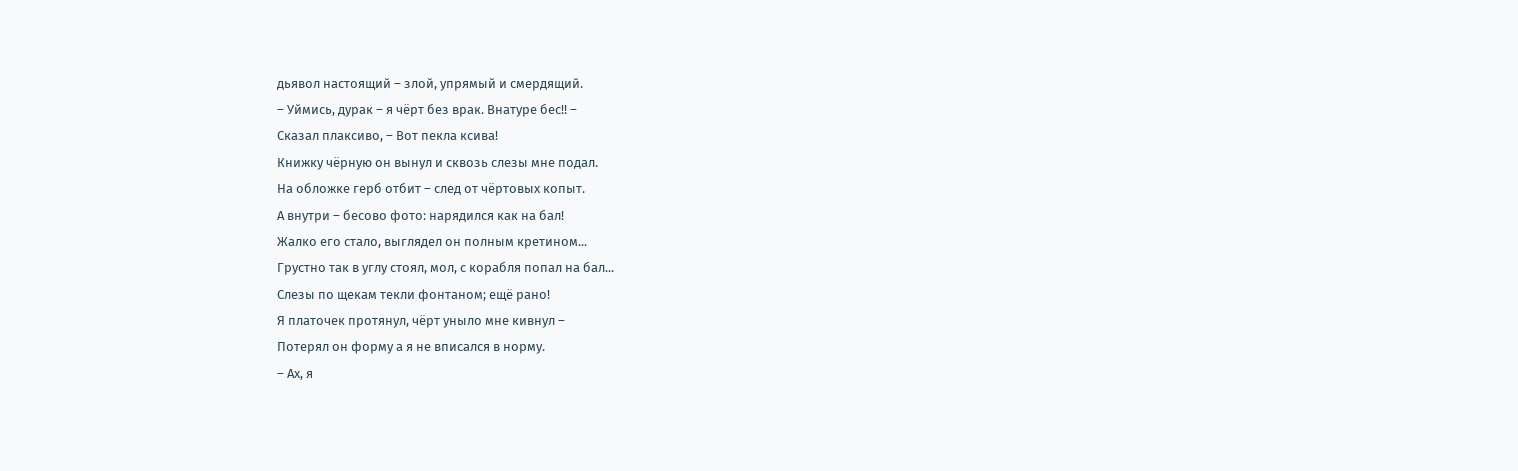дьявол настоящий – злой, упрямый и смердящий.
– Уймись, дурак – я чёрт без врак. Внатуре бес!! –
Сказал плаксиво, – Вот пекла ксива!
Книжку чёрную он вынул и сквозь слезы мне подал.
На обложке герб отбит – след от чёртовых копыт.
А внутри – бесово фото: нарядился как на бал!
Жалко его стало, выглядел он полным кретином...
Грустно так в углу стоял, мол, с корабля попал на бал...
Слезы по щекам текли фонтаном; ещё рано!
Я платочек протянул, чёрт уныло мне кивнул –
Потерял он форму а я не вписался в норму.
– Ах, я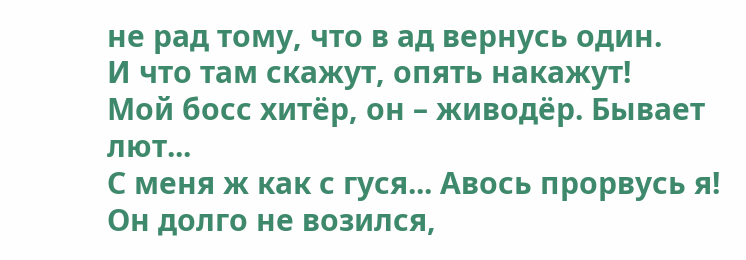не рад тому, что в ад вернусь один.
И что там скажут, опять накажут!
Мой босс хитёр, он – живодёр. Бывает лют...
С меня ж как с гуся... Авось прорвусь я!
Он долго не возился,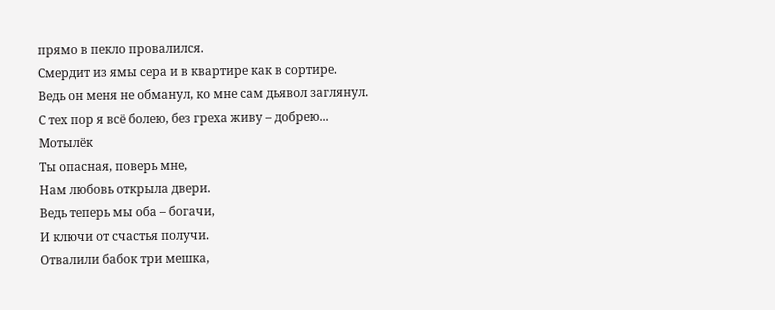прямо в пекло провалился.
Смердит из ямы сера и в квартире как в сортире.
Ведь он меня не обманул, ко мне сам дьявол заглянул.
С тех пор я всё болею, без греха живу – добрею...
Мотылёк
Ты опасная, поверь мне,
Нам любовь открыла двери.
Ведь теперь мы оба – богачи,
И ключи от счастья получи.
Отвалили бабок три мешка,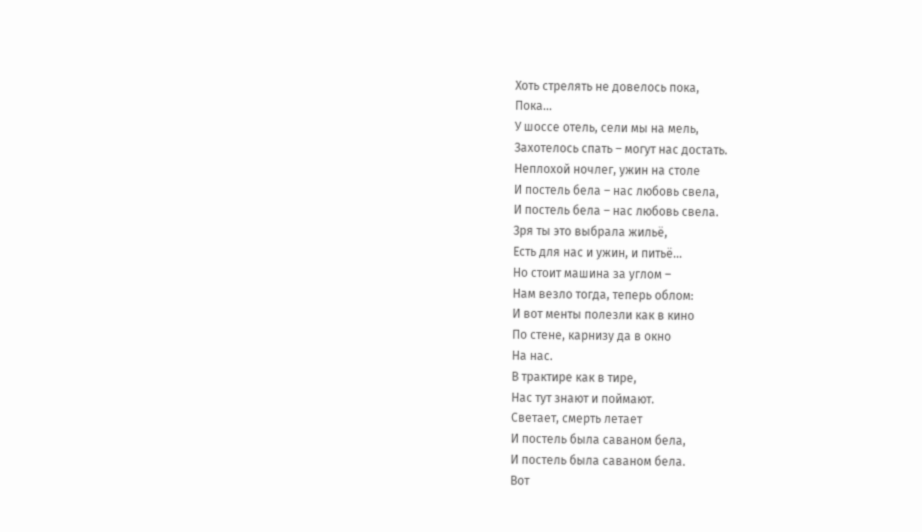Хоть стрелять не довелось пока,
Пока...
У шоссе отель, сели мы на мель,
Захотелось спать – могут нас достать.
Неплохой ночлег, ужин на столе
И постель бела – нас любовь свела,
И постель бела – нас любовь свела.
Зря ты это выбрала жильё,
Есть для нас и ужин, и питьё...
Но стоит машина за углом –
Нам везло тогда, теперь облом:
И вот менты полезли как в кино
По стене, карнизу да в окно
На нас.
В трактире как в тире,
Нас тут знают и поймают.
Светает, смерть летает
И постель была саваном бела,
И постель была саваном бела.
Вот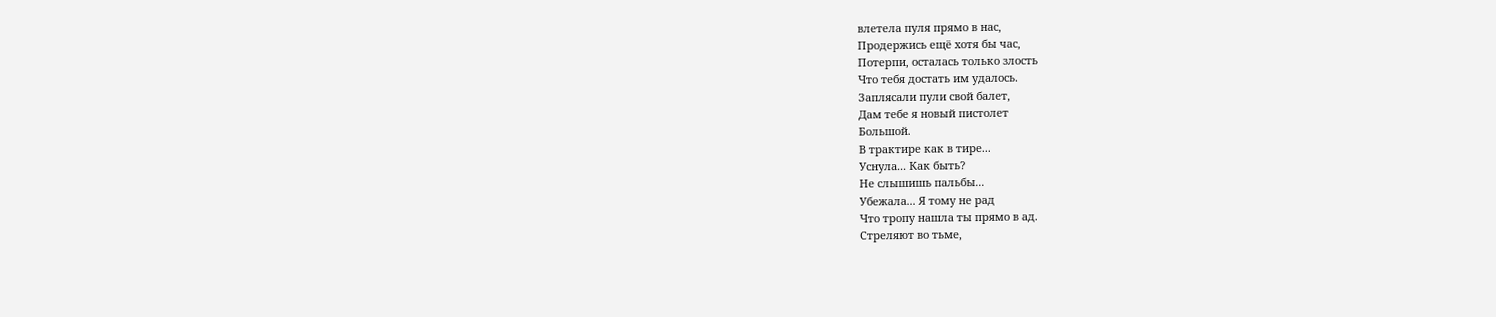влетела пуля прямо в нас,
Продержись ещё хотя бы час,
Потерпи, осталась только злость
Что тебя достать им удалось.
Заплясали пули свой балет,
Дам тебе я новый пистолет
Большой.
В трактире как в тире...
Уснула... Как быть?
Не слышишь пальбы...
Убежала... Я тому не рад
Что тропу нашла ты прямо в ад.
Стреляют во тьме,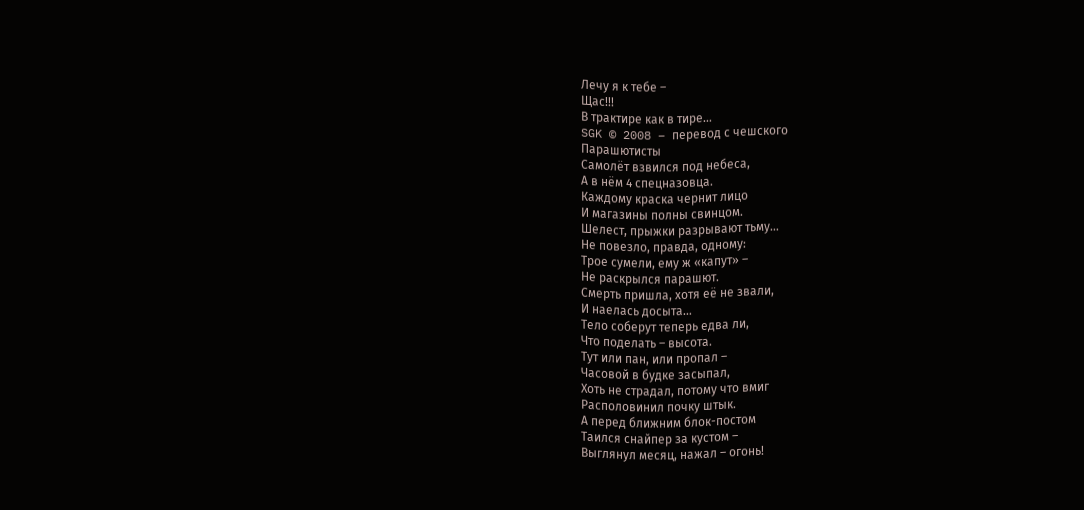Лечу я к тебе –
Щас!!!
В трактире как в тире...
SGK © 2008 – перевод с чешского
Парашютисты
Самолёт взвился под небеса,
А в нём 4 спецназовца.
Каждому краска чернит лицо
И магазины полны свинцом.
Шелест, прыжки разрывают тьму…
Не повезло, правда, одному:
Трое сумели, ему ж «капут» –
Не раскрылся парашют.
Смерть пришла, хотя её не звали,
И наелась досыта…
Тело соберут теперь едва ли,
Что поделать – высота.
Тут или пан, или пропал –
Часовой в будке засыпал,
Хоть не страдал, потому что вмиг
Располовинил почку штык.
А перед ближним блок-постом
Таился снайпер за кустом –
Выглянул месяц, нажал – огонь!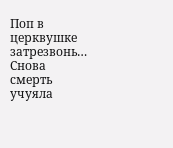Поп в церквушке затрезвонь…
Снова смерть учуяла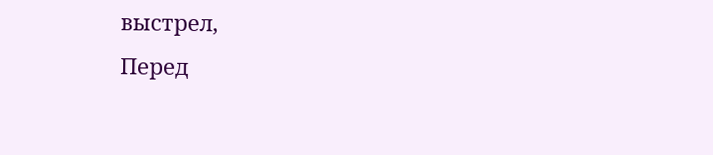выстрел,
Перед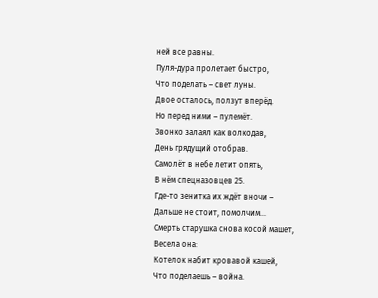ней все равны.
Пуля-дура пролетает быстро,
Что поделать – свет луны.
Двое осталось, ползут вперёд.
Но перед ними – пулемёт.
Звонко залаял как волкодав,
День грядущий отобрав.
Самолёт в небе летит опять,
В нём спецназовцев 25.
Где-то зенитка их ждёт вночи –
Дальше не стоит, помолчим…
Смерть старушка снова косой машет,
Весела она:
Котелок набит кровавой кашей,
Что поделаешь – война.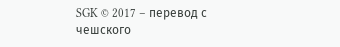SGK © 2017 – перевод с чешского